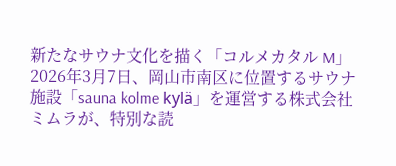新たなサウナ文化を描く「コルメカタル M」
2026年3月7日、岡山市南区に位置するサウナ施設「sauna kolme kylä」を運営する株式会社ミムラが、特別な読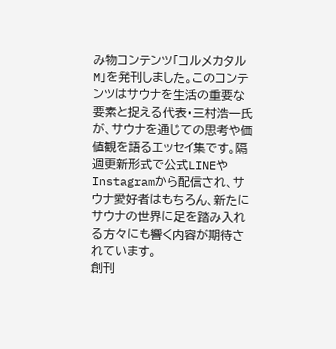み物コンテンツ「コルメカタル M」を発刊しました。このコンテンツはサウナを生活の重要な要素と捉える代表・三村浩一氏が、サウナを通じての思考や価値観を語るエッセイ集です。隔週更新形式で公式LINEやInstagramから配信され、サウナ愛好者はもちろん、新たにサウナの世界に足を踏み入れる方々にも響く内容が期待されています。
創刊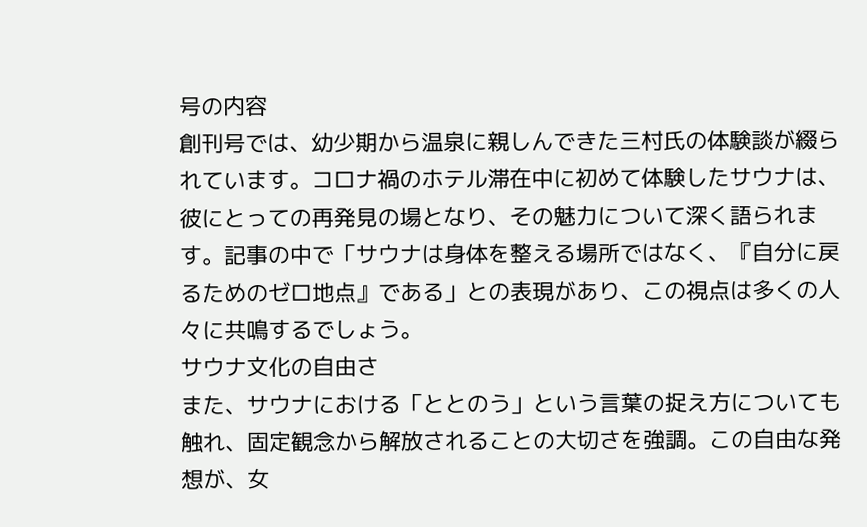号の内容
創刊号では、幼少期から温泉に親しんできた三村氏の体験談が綴られています。コロナ禍のホテル滞在中に初めて体験したサウナは、彼にとっての再発見の場となり、その魅力について深く語られます。記事の中で「サウナは身体を整える場所ではなく、『自分に戻るためのゼロ地点』である」との表現があり、この視点は多くの人々に共鳴するでしょう。
サウナ文化の自由さ
また、サウナにおける「ととのう」という言葉の捉え方についても触れ、固定観念から解放されることの大切さを強調。この自由な発想が、女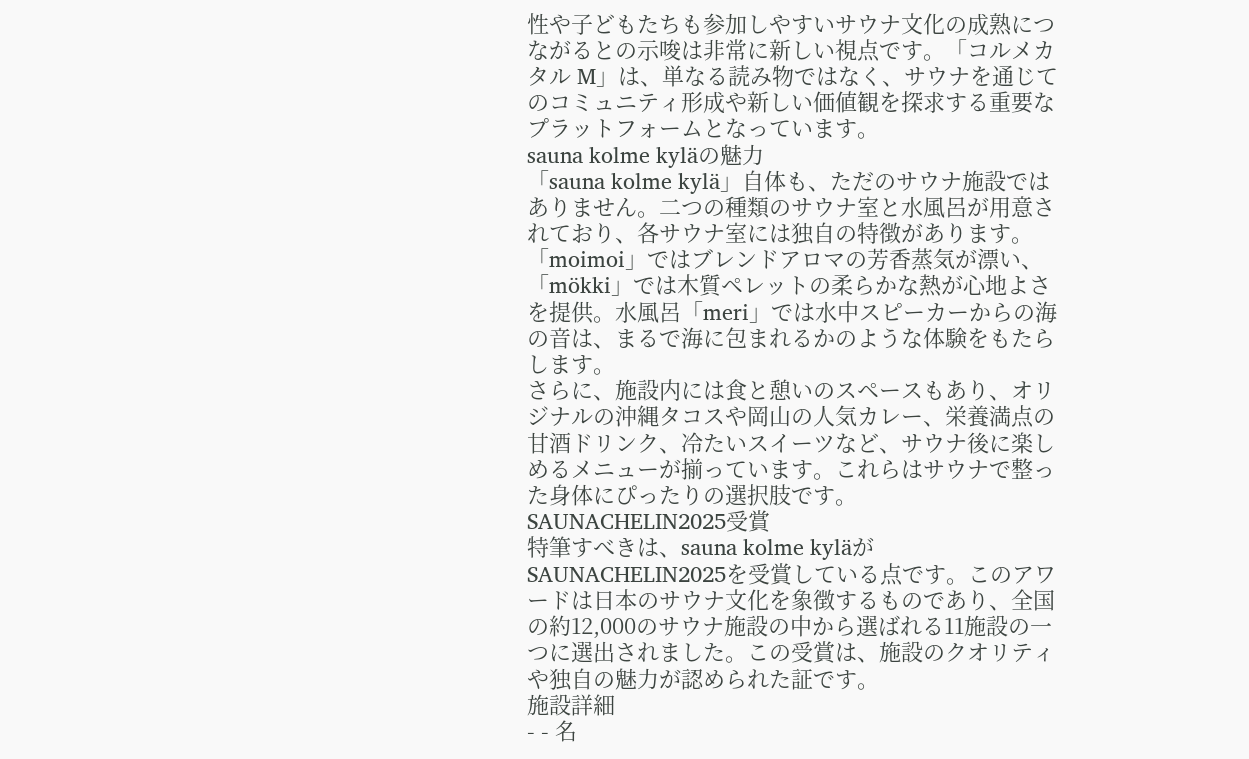性や子どもたちも参加しやすいサウナ文化の成熟につながるとの示唆は非常に新しい視点です。「コルメカタル M」は、単なる読み物ではなく、サウナを通じてのコミュニティ形成や新しい価値観を探求する重要なプラットフォームとなっています。
sauna kolme kyläの魅力
「sauna kolme kylä」自体も、ただのサウナ施設ではありません。二つの種類のサウナ室と水風呂が用意されており、各サウナ室には独自の特徴があります。「moimoi」ではブレンドアロマの芳香蒸気が漂い、「mökki」では木質ペレットの柔らかな熱が心地よさを提供。水風呂「meri」では水中スピーカーからの海の音は、まるで海に包まれるかのような体験をもたらします。
さらに、施設内には食と憩いのスペースもあり、オリジナルの沖縄タコスや岡山の人気カレー、栄養満点の甘酒ドリンク、冷たいスイーツなど、サウナ後に楽しめるメニューが揃っています。これらはサウナで整った身体にぴったりの選択肢です。
SAUNACHELIN2025受賞
特筆すべきは、sauna kolme kyläがSAUNACHELIN2025を受賞している点です。このアワードは日本のサウナ文化を象徴するものであり、全国の約12,000のサウナ施設の中から選ばれる11施設の一つに選出されました。この受賞は、施設のクオリティや独自の魅力が認められた証です。
施設詳細
- - 名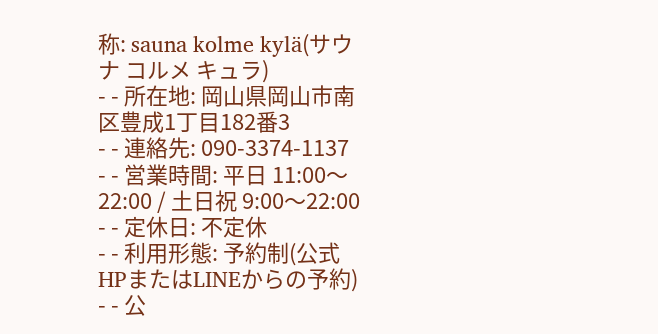称: sauna kolme kylä(サウナ コルメ キュラ)
- - 所在地: 岡山県岡山市南区豊成1丁目182番3
- - 連絡先: 090-3374-1137
- - 営業時間: 平日 11:00〜22:00 / 土日祝 9:00〜22:00
- - 定休日: 不定休
- - 利用形態: 予約制(公式HPまたはLINEからの予約)
- - 公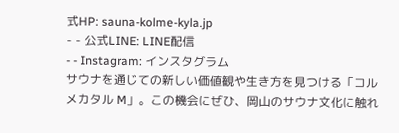式HP: sauna-kolme-kyla.jp
- - 公式LINE: LINE配信
- - Instagram: インスタグラム
サウナを通じての新しい価値観や生き方を見つける「コルメカタル M」。この機会にぜひ、岡山のサウナ文化に触れ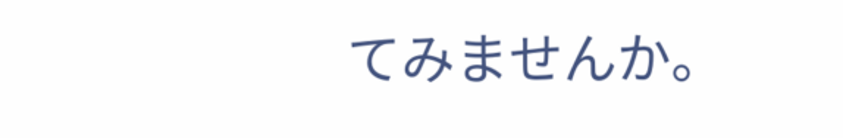てみませんか。